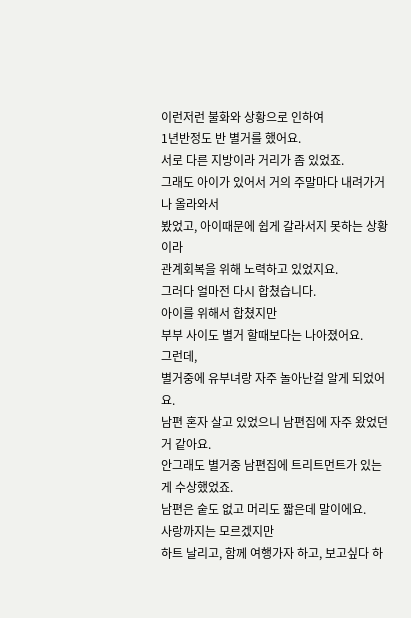이런저런 불화와 상황으로 인하여
1년반정도 반 별거를 했어요.
서로 다른 지방이라 거리가 좀 있었죠.
그래도 아이가 있어서 거의 주말마다 내려가거나 올라와서
봤었고, 아이때문에 쉽게 갈라서지 못하는 상황이라
관계회복을 위해 노력하고 있었지요.
그러다 얼마전 다시 합쳤습니다.
아이를 위해서 합쳤지만
부부 사이도 별거 할때보다는 나아졌어요.
그런데,
별거중에 유부녀랑 자주 놀아난걸 알게 되었어요.
남편 혼자 살고 있었으니 남편집에 자주 왔었던거 같아요.
안그래도 별거중 남편집에 트리트먼트가 있는게 수상했었죠.
남편은 숱도 없고 머리도 짧은데 말이에요.
사랑까지는 모르겠지만
하트 날리고, 함께 여행가자 하고, 보고싶다 하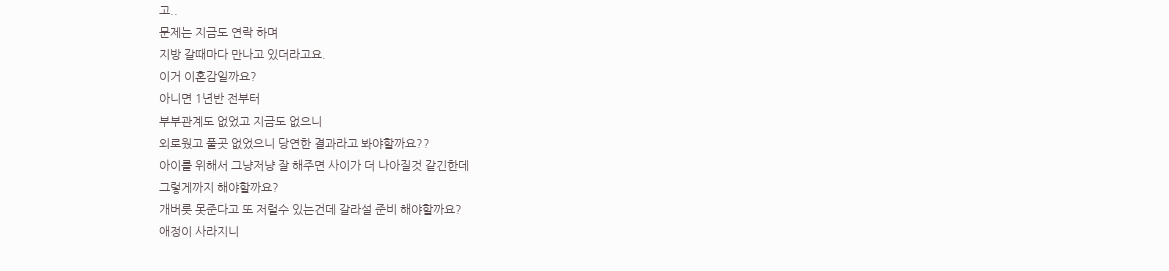고..
문제는 지금도 연락 하며
지방 갈때마다 만나고 있더라고요.
이거 이혼감일까요?
아니면 1년반 전부터
부부관계도 없었고 지금도 없으니
외로웠고 풀곳 없었으니 당연한 결과라고 봐야할까요??
아이를 위해서 그냥저냥 잘 해주면 사이가 더 나아질것 같긴한데
그렇게까지 해야할까요?
개버릇 못준다고 또 저럴수 있는건데 갈라설 준비 해야할까요?
애정이 사라지니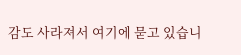감도 사라져서 여기에 묻고 있습니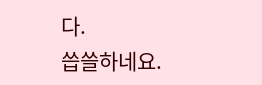다.
씁쓸하네요.